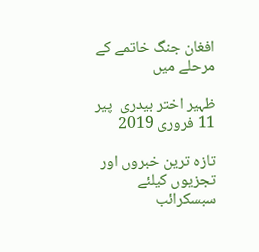افغان جنگ خاتمے کے مرحلے میں

ظہیر اختر بیدری  پير 11 فروری 2019

تازہ ترین خبروں اور تجزیوں کیلئے سبسکرائب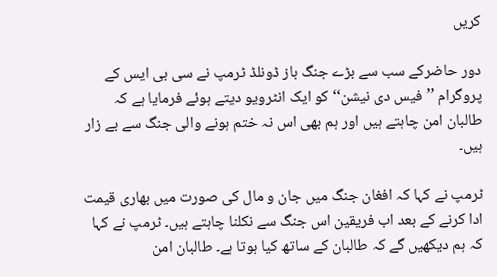کریں

دور حاضرکے سب سے بڑے جنگ باز ڈونلڈ ٹرمپ نے سی بی ایس کے پروگرام ’’ فیس دی نیشن‘‘ کو ایک انٹرویو دیتے ہوئے فرمایا ہے کہ طالبان امن چاہتے ہیں اور ہم بھی اس نہ ختم ہونے والی جنگ سے بے زار ہیں۔

ٹرمپ نے کہا کہ افغان جنگ میں جان و مال کی صورت میں بھاری قیمت ادا کرنے کے بعد اب فریقین اس جنگ سے نکلنا چاہتے ہیں۔ ٹرمپ نے کہا کہ ہم دیکھیں گے کہ طالبان کے ساتھ کیا ہوتا ہے۔ طالبان امن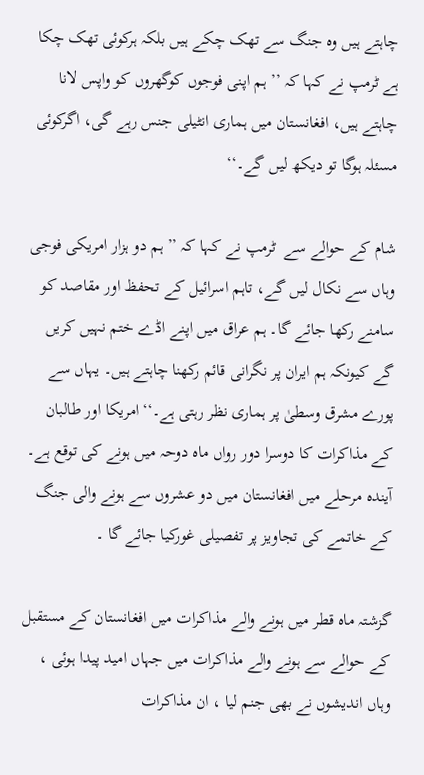چاہتے ہیں وہ جنگ سے تھک چکے ہیں بلکہ ہرکوئی تھک چکا ہے ٹرمپ نے کہا کہ ’’ ہم اپنی فوجوں کوگھروں کو واپس لانا چاہتے ہیں، افغانستان میں ہماری انٹیلی جنس رہے گی، اگرکوئی مسئلہ ہوگا تو دیکھ لیں گے۔‘‘

شام کے حوالے سے  ٹرمپ نے کہا کہ ’’ ہم دو ہزار امریکی فوجی وہاں سے نکال لیں گے، تاہم اسرائیل کے تحفظ اور مقاصد کو سامنے رکھا جائے گا۔ ہم عراق میں اپنے اڈے ختم نہیں کریں گے کیونکہ ہم ایران پر نگرانی قائم رکھنا چاہتے ہیں۔ یہاں سے پورے مشرق وسطیٰ پر ہماری نظر رہتی ہے۔‘‘امریکا اور طالبان کے مذاکرات کا دوسرا دور رواں ماہ دوحہ میں ہونے کی توقع ہے۔ آیندہ مرحلے میں افغانستان میں دو عشروں سے ہونے والی جنگ کے خاتمے کی تجاویز پر تفصیلی غورکیا جائے گا ۔

گزشتہ ماہ قطر میں ہونے والے مذاکرات میں افغانستان کے مستقبل کے حوالے سے ہونے والے مذاکرات میں جہاں امید پیدا ہوئی ، وہاں اندیشوں نے بھی جنم لیا ، ان مذاکرات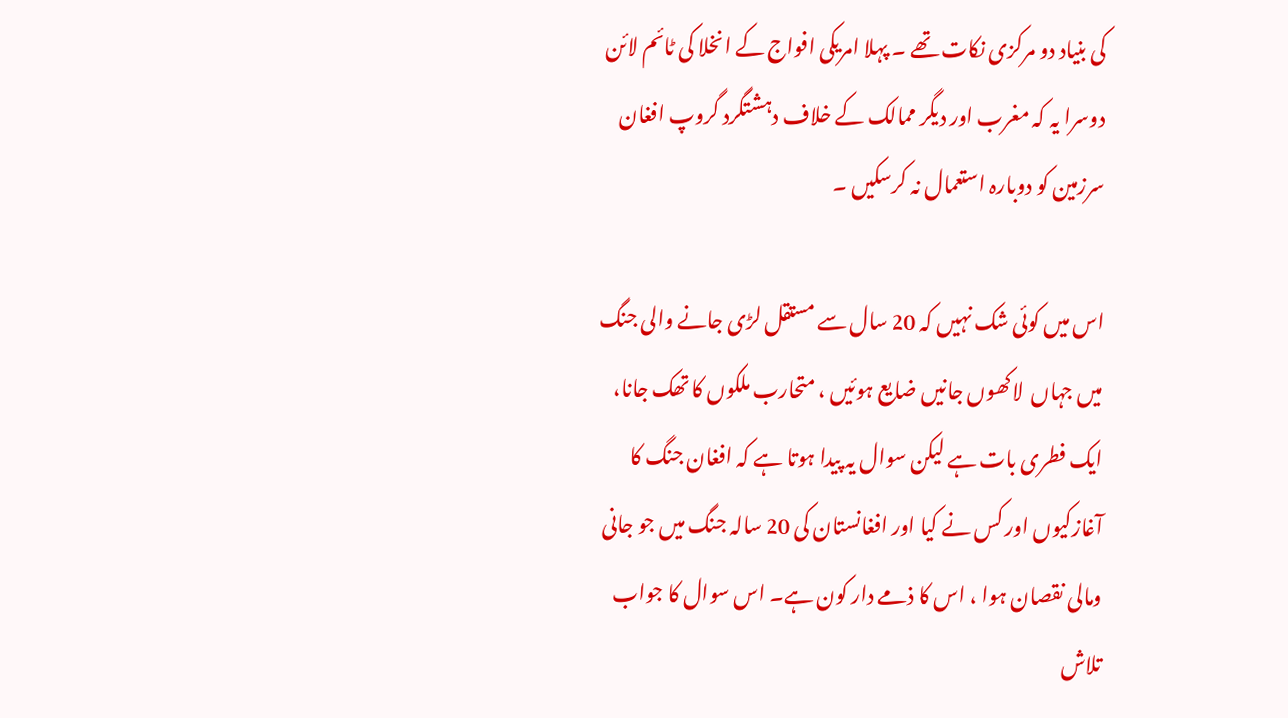کی بنیاد دو مرکزی نکات تھے ۔ پہلا امریکی افواج کے انخلا کی ٹائم لائن دوسرا یہ کہ مغرب اور دیگر ممالک کے خلاف دہشتگرد گروپ افغان سرزمین کو دوبارہ استعمال نہ کرسکیں ۔

اس میں کوئی شک نہیں کہ 20 سال سے مستقل لڑی جانے والی جنگ میں جہاں  لاکھوں جانیں ضایع ہوئیں ، متحارب ملکوں کا تھک جانا، ایک فطری بات ہے لیکن سوال یہ پیدا ہوتا ہے کہ افغان جنگ کا آغازکیوں اور کس نے کیا اور افغانستان کی 20 سالہ جنگ میں جو جانی ومالی نقصان ہوا ، اس کا ذمے دار کون ہے۔ اس سوال کا جواب تلاش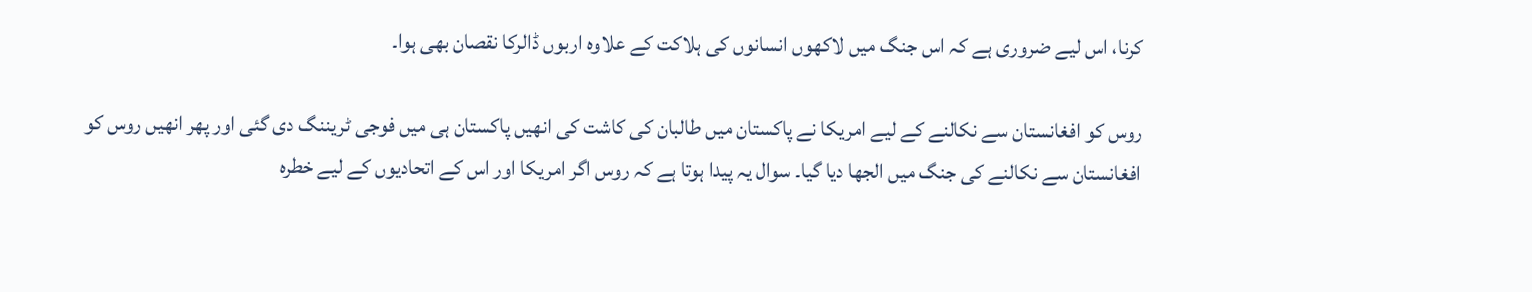کرنا، اس لیے ضروری ہے کہ اس جنگ میں لاکھوں انسانوں کی ہلاکت کے علاوہ اربوں ڈالرکا نقصان بھی ہوا۔

روس کو افغانستان سے نکالنے کے لیے امریکا نے پاکستان میں طالبان کی کاشت کی انھیں پاکستان ہی میں فوجی ٹریننگ دی گئی اور پھر انھیں روس کو افغانستان سے نکالنے کی جنگ میں الجھا دیا گیا۔ سوال یہ پیدا ہوتا ہے کہ روس اگر امریکا اور اس کے اتحادیوں کے لیے خطرہ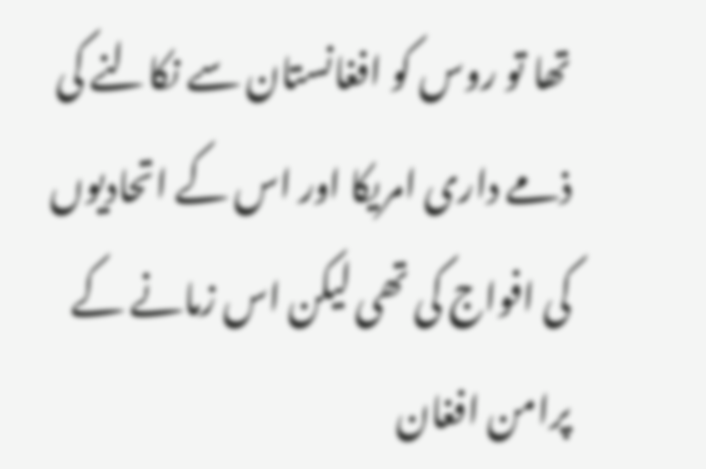تھا تو روس کو افغانستان سے نکالنے کی ذمے داری امریکا اور اس کے اتحادیوں کی افواج کی تھی لیکن اس زمانے کے پرامن افغان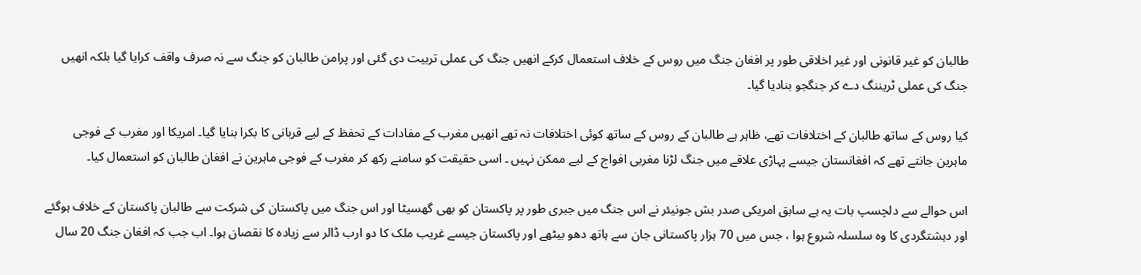طالبان کو غیر قانونی اور غیر اخلاقی طور پر افغان جنگ میں روس کے خلاف استعمال کرکے انھیں جنگ کی عملی تربیت دی گئی اور پرامن طالبان کو جنگ سے نہ صرف واقف کرایا گیا بلکہ انھیں جنگ کی عملی ٹریننگ دے کر جنگجو بنادیا گیا۔

کیا روس کے ساتھ طالبان کے اختلافات تھے، ظاہر ہے طالبان کے روس کے ساتھ کوئی اختلافات نہ تھے انھیں مغرب کے مفادات کے تحفظ کے لیے قربانی کا بکرا بنایا گیا۔ امریکا اور مغرب کے فوجی ماہرین جانتے تھے کہ افغانستان جیسے پہاڑی علاقے میں جنگ لڑنا مغربی افواج کے لیے ممکن نہیں ۔ اسی حقیقت کو سامنے رکھ کر مغرب کے فوجی ماہرین نے افغان طالبان کو استعمال کیا۔

اس حوالے سے دلچسپ بات یہ ہے سابق امریکی صدر بش جونیئر نے اس جنگ میں جبری طور پر پاکستان کو بھی گھسیٹا اور اس جنگ میں پاکستان کی شرکت سے طالبان پاکستان کے خلاف ہوگئے اور دہشتگردی کا وہ سلسلہ شروع ہوا ، جس میں 70 ہزار پاکستانی جان سے ہاتھ دھو بیٹھے اور پاکستان جیسے غریب ملک کا دو ارب ڈالر سے زیادہ کا نقصان ہوا۔ اب جب کہ افغان جنگ 20 سال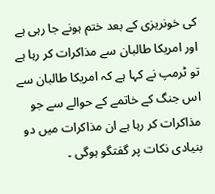کی خونریزی کے بعد ختم ہونے جا رہی ہے اور امریکا طالبان سے مذاکرات کر رہا ہے تو ٹرمپ نے کہا ہے کہ امریکا طالبان سے اس جنگ کے خاتمے کے حوالے سے جو  مذاکرات کر رہا ہے ان مذاکرات میں دو بنیادی نکات پر گفتگو ہوگی ۔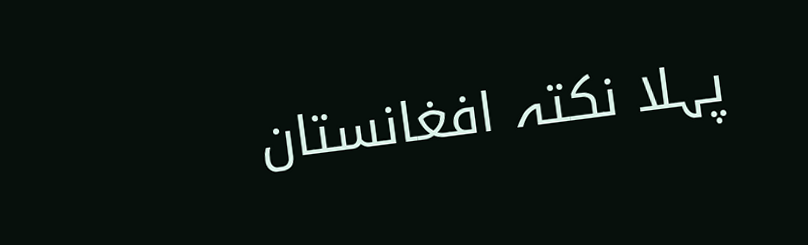پہلا نکتہ افغانستان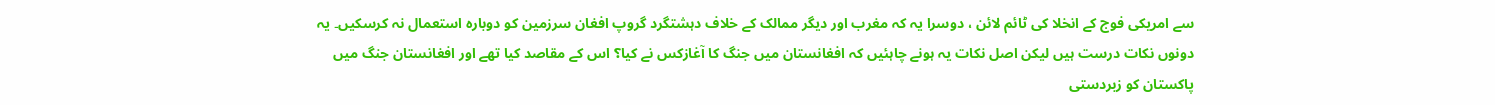سے امریکی فوج کے انخلا کی ٹائم لائن ، دوسرا یہ کہ مغرب اور دیگر ممالک کے خلاف دہشتگرد گروپ افغان سرزمین کو دوبارہ استعمال نہ کرسکیں۔ یہ دونوں نکات درست ہیں لیکن اصل نکات یہ ہونے چاہئیں کہ افغانستان میں جنگ کا آغازکس نے کیا؟ اس کے مقاصد کیا تھے اور افغانستان جنگ میں پاکستان کو زبردستی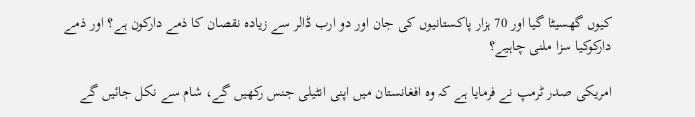کیوں گھسیٹا گیا اور 70 ہزار پاکستانیوں کی جان اور دو ارب ڈالر سے زیادہ نقصان کا ذمے دارکون ہے؟ اور ذمے دارکوکیا سزا ملنی چاہیے؟

امریکی صدر ٹرمپ نے فرمایا ہے کہ وہ افغانستان میں اپنی انٹیلی جنس رکھیں گے، شام سے نکل جائیں گے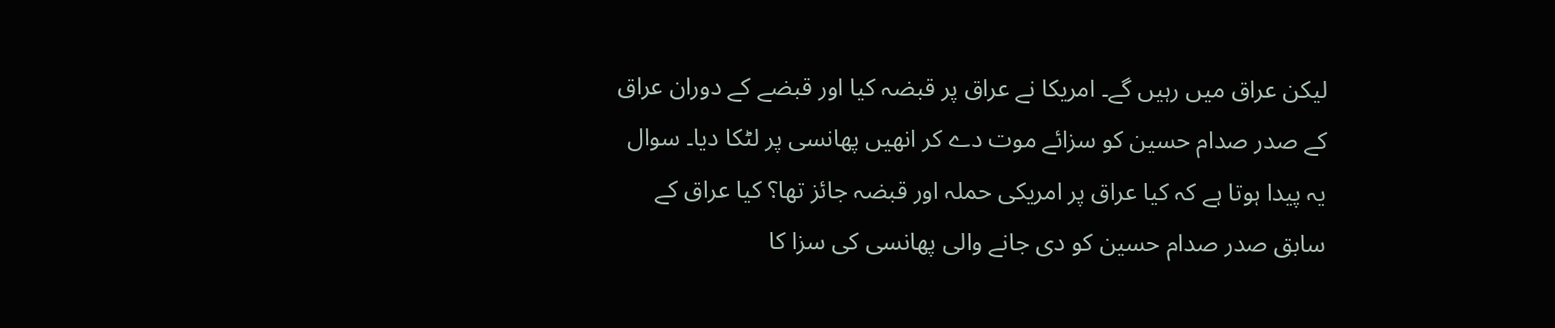لیکن عراق میں رہیں گے۔ امریکا نے عراق پر قبضہ کیا اور قبضے کے دوران عراق کے صدر صدام حسین کو سزائے موت دے کر انھیں پھانسی پر لٹکا دیا۔ سوال یہ پیدا ہوتا ہے کہ کیا عراق پر امریکی حملہ اور قبضہ جائز تھا؟ کیا عراق کے سابق صدر صدام حسین کو دی جانے والی پھانسی کی سزا کا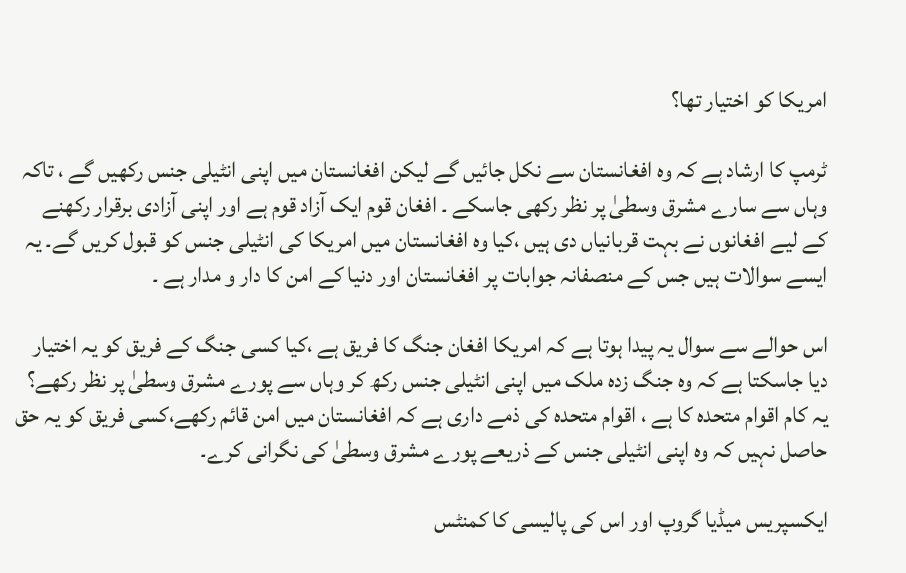امریکا کو اختیار تھا؟

ٹرمپ کا ارشاد ہے کہ وہ افغانستان سے نکل جائیں گے لیکن افغانستان میں اپنی انٹیلی جنس رکھیں گے ، تاکہ وہاں سے سارے مشرق وسطیٰ پر نظر رکھی جاسکے ۔ افغان قوم ایک آزاد قوم ہے اور اپنی آزادی برقرار رکھنے کے لیے افغانوں نے بہت قربانیاں دی ہیں ،کیا وہ افغانستان میں امریکا کی انٹیلی جنس کو قبول کریں گے۔ یہ ایسے سوالات ہیں جس کے منصفانہ جوابات پر افغانستان اور دنیا کے امن کا دار و مدار ہے ۔

اس حوالے سے سوال یہ پیدا ہوتا ہے کہ امریکا افغان جنگ کا فریق ہے ،کیا کسی جنگ کے فریق کو یہ اختیار دیا جاسکتا ہے کہ وہ جنگ زدہ ملک میں اپنی انٹیلی جنس رکھ کر وہاں سے پورے مشرق وسطیٰ پر نظر رکھے؟ یہ کام اقوام متحدہ کا ہے ، اقوام متحدہ کی ذمے داری ہے کہ افغانستان میں امن قائم رکھے،کسی فریق کو یہ حق حاصل نہیں کہ وہ اپنی انٹیلی جنس کے ذریعے پورے مشرق وسطیٰ کی نگرانی کرے۔

ایکسپریس میڈیا گروپ اور اس کی پالیسی کا کمنٹس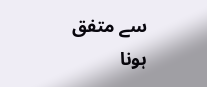سے متفق ہونا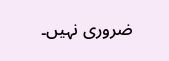ضروری نہیں۔